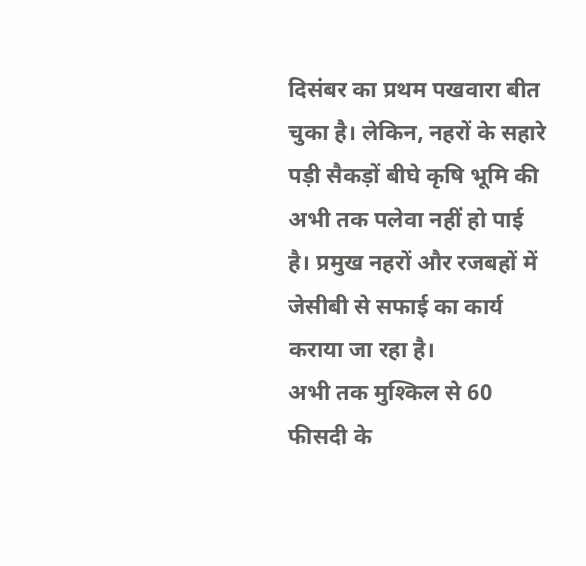दिसंबर का प्रथम पखवारा बीत चुका है। लेकिन, नहरों के सहारे पड़ी सैकड़ों बीघे कृषि भूमि की अभी तक पलेवा नहीं हो पाई है। प्रमुख नहरों और रजबहों में जेसीबी से सफाई का कार्य कराया जा रहा है।
अभी तक मुश्किल से 60 फीसदी के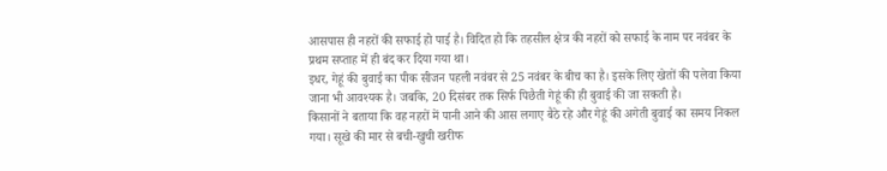आसपास ही नहरों की सफाई हो पाई है। विदित हो कि तहसील क्षेत्र की नहरों को सफाई के नाम पर नवंबर के प्रथम सप्ताह में ही बंद कर दिया गया था।
इधर, गेहूं की बुवाई का पीक सीजन पहली नवंबर से 25 नवंबर के बीच का है। इसके लिए खेतों की पलेवा किया जाना भी आवश्यक है। जबकि, 20 दिसंबर तक सिर्फ पिछैती गेहूं की ही बुवाई की जा सकती है।
किसानों ने बताया कि वह नहरों में पानी आने की आस लगाए बैठे रहे और गेहूं की अगेती बुवाई का समय निकल गया। सूखे की मार से बची-खुची खरीफ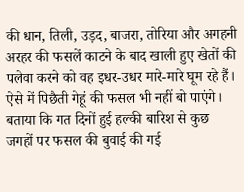की धान, तिली, उड़द, बाजरा, तोरिया और अगहनी अरहर की फसलें काटने के बाद खाली हुए खेतों की पलेवा करने को वह इधर-उधर मारे-मारे घूम रहे हैं।
ऐसे में पिछैती गेहूं की फसल भी नहीं बो पाएंगे। बताया कि गत दिनों हुई हल्की बारिश से कुछ जगहों पर फसल की बुवाई की गई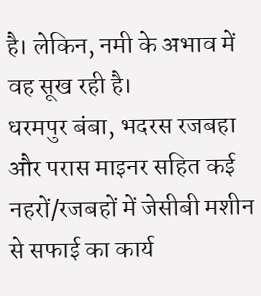है। लेकिन, नमी के अभाव में वह सूख रही है।
धरमपुर बंबा, भदरस रजबहा और परास माइनर सहित कई नहरों/रजबहों में जेसीबी मशीन से सफाई का कार्य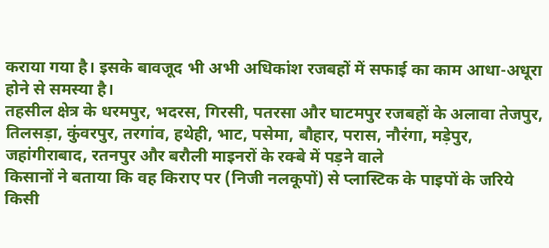कराया गया है। इसके बावजूद भी अभी अधिकांश रजबहों में सफाई का काम आधा-अधूरा होने से समस्या है।
तहसील क्षेत्र के धरमपुर, भदरस, गिरसी, पतरसा और घाटमपुर रजबहों के अलावा तेजपुर, तिलसड़ा, कुंवरपुर, तरगांव, हथेही, भाट, पसेमा, बौहार, परास, नौरंगा, मड़ेपुर, जहांगीराबाद, रतनपुर और बरौली माइनरों के रक्बे में पड़ने वाले
किसानों ने बताया कि वह किराए पर (निजी नलकूपों) से प्लास्टिक के पाइपों के जरिये किसी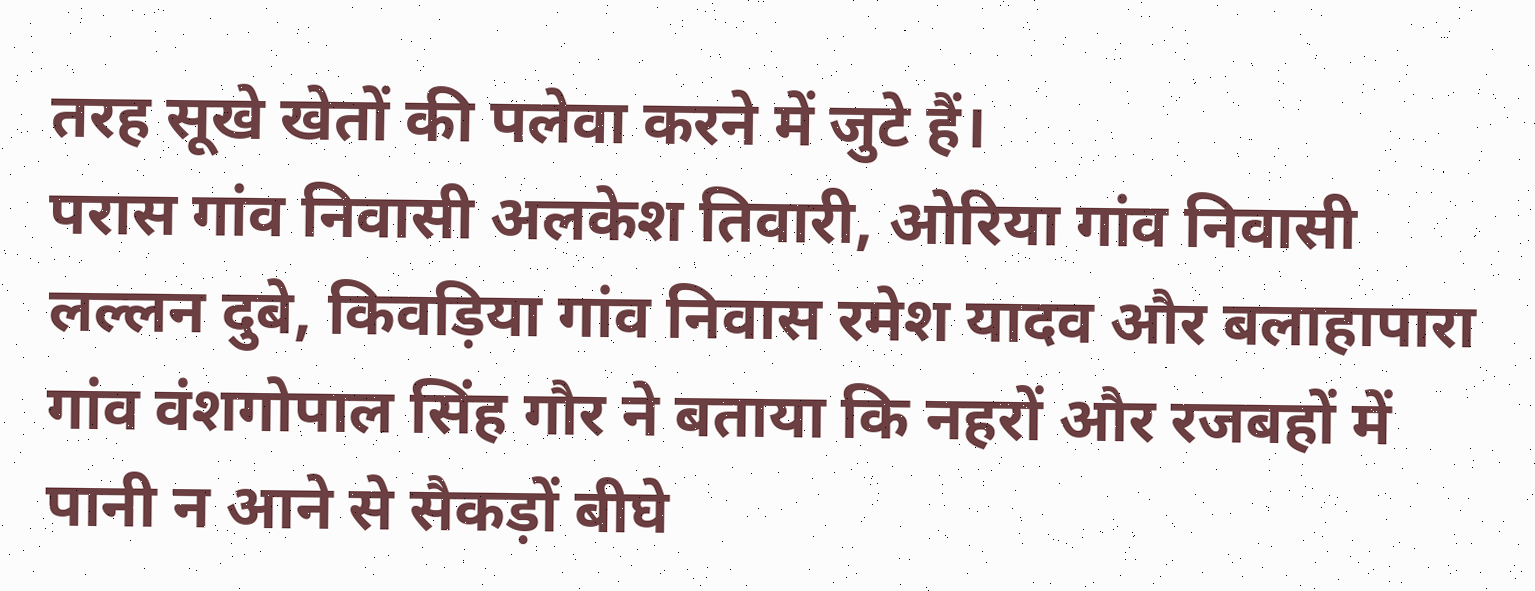तरह सूखे खेतों की पलेवा करने में जुटे हैं।
परास गांव निवासी अलकेश तिवारी, ओरिया गांव निवासी लल्लन दुबे, किवड़िया गांव निवास रमेश यादव और बलाहापारा गांव वंशगोपाल सिंह गौर ने बताया कि नहरों और रजबहों में पानी न आने से सैकड़ों बीघे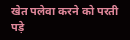खेत पलेवा करने को परती पड़े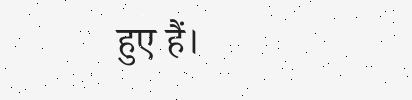हुए हैं।